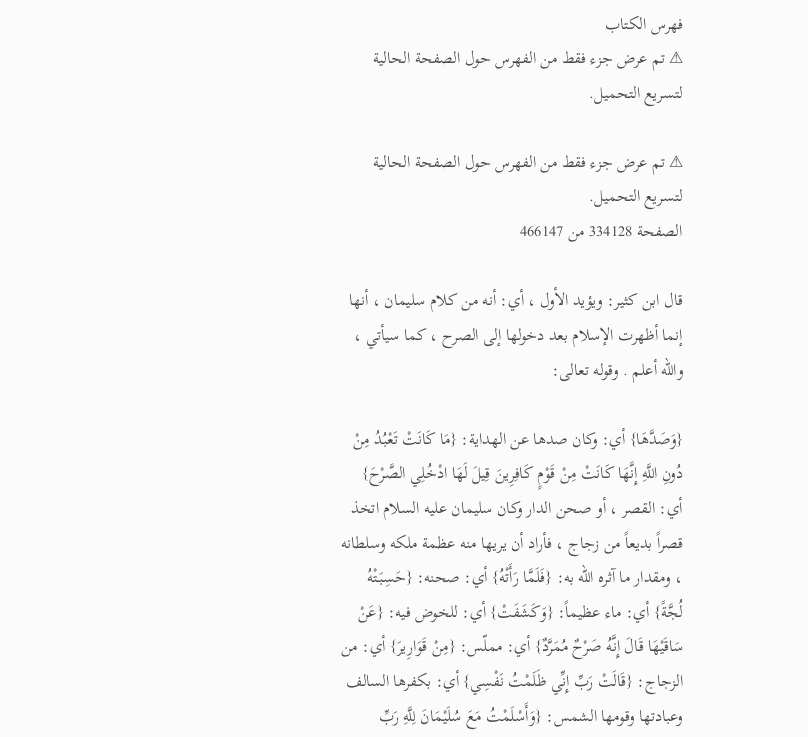فهرس الكتاب
⚠ تم عرض جزء فقط من الفهرس حول الصفحة الحالية لتسريع التحميل.

⚠ تم عرض جزء فقط من الفهرس حول الصفحة الحالية لتسريع التحميل.
الصفحة 334128 من 466147

قال ابن كثير: ويؤيد الأول ، أي: أنه من كلام سليمان ، أنها إنما أظهرت الإسلام بعد دخولها إلى الصرح ، كما سيأتي ، والله أعلم . وقوله تعالى:

{وَصَدَّهَا} أي: وكان صدها عن الهداية: {مَا كَانَتْ تَعْبُدُ مِنْ دُونِ اللَّهِ إِنَّهَا كَانَتْ مِنْ قَوْمٍ كَافِرِينَ قِيلَ لَهَا ادْخُلِي الصَّرْحَ} أي: القصر ، أو صحن الدار وكان سليمان عليه السلام اتخذ قصراً بديعاً من زجاج ، فأراد أن يريها منه عظمة ملكه وسلطانه ، ومقدار ما آثره الله به: {فَلَمَّا رَأَتْهُ} أي: صحنه: {حَسِبَتْهُ لُجَّةً} أي: ماء عظيماً: {وَكَشَفَتْ} أي: للخوض فيه: {عَنْ سَاقَيْهَا قَالَ إِنَّهُ صَرْحٌ مُمَرَّدٌ} أي: مملّس: {مِنْ قَوَارِيرَ} أي: من الزجاج: {قَالَتْ رَبِّ إِنِّي ظَلَمْتُ نَفْسِي} أي: بكفرها السالف وعبادتها وقومها الشمس: {وَأَسْلَمْتُ مَعَ سُلَيْمَانَ لِلَّهِ رَبِّ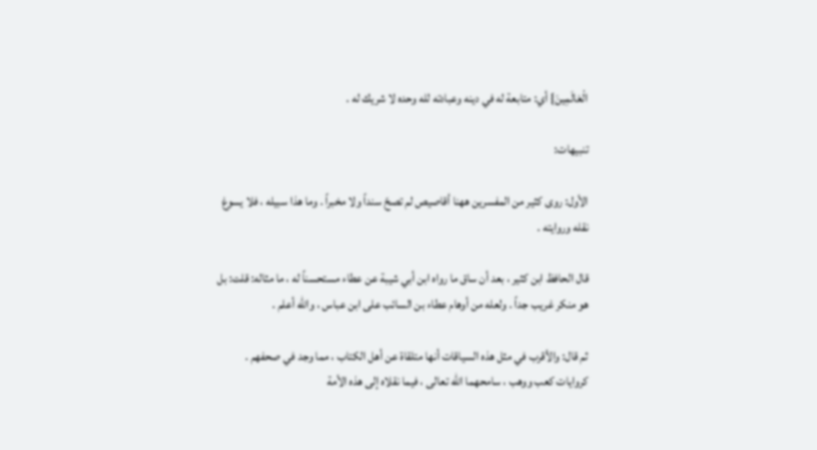الْعَالَمِينَ} أي: متابعة له في دينه وعبادته لله وحده لا شريك له .

تنبيهات:

الأول: روى كثير من المفسرين ههنا أقاصيص لم تصحّ سنداً ولا مخبراً . وما هذا سبيله ، فلا يسوغ نقله وروايته .

قال الحافظ ابن كثير ، بعد أن ساق ما رواه ابن أبي شيبة عن عطاء مستحسناً له ، ما مثاله: قلت: بل هو منكر غريب جداً . ولعله من أوهام عطاء بن السائب على ابن عباس ، والله أعلم .

ثم قال: والأقرب في مثل هذه السياقات أنها متلقاة عن أهل الكتاب ، مما وجد في صحفهم . كروايات كعب ووهب ، سامحهما الله تعالى ، فيما نقلاه إلى هذه الأمة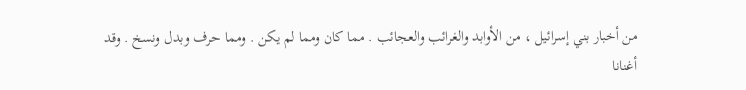من أخبار بني إسرائيل ، من الأوابد والغرائب والعجائب . مما كان ومما لم يكن . ومما حرف وبدل ونسخ . وقد أغنانا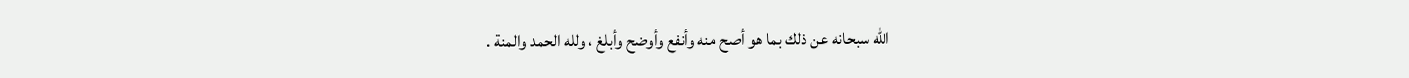الله سبحانه عن ذلك بما هو أصح منه وأنفع وأوضح وأبلغ ، ولله الحمد والمنة .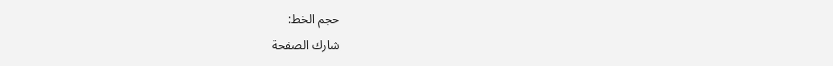حجم الخط:
شارك الصفحة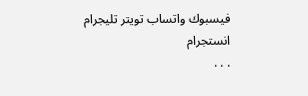فيسبوك واتساب تويتر تليجرام انستجرام
. . .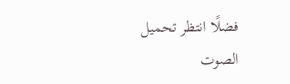فضلًا انتظر تحميل الصوت